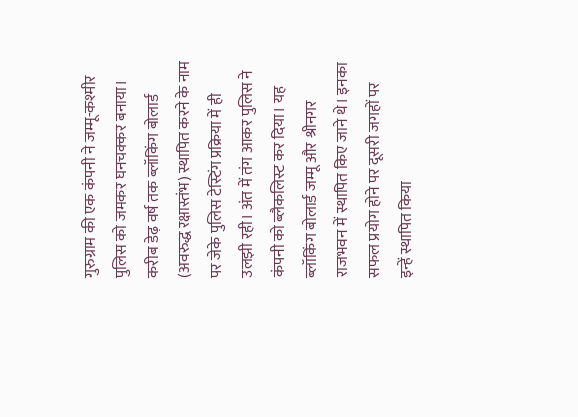गुरुग्राम की एक कंपनी ने जम्मू-कश्मीर पुलिस को जमकर घनचक्कर बनाया। करीब डेढ़ वर्ष तक ब्लॉकिंग बोलार्ड (अवरुद्ध रक्षास्तंभ) स्थापित करने के नाम पर जेके पुलिस टेस्टिंग प्रक्रिया में ही उलझी रही। अंत में तंग आकर पुलिस ने कंपनी को ब्लैकलिस्ट कर दिया। यह ब्लॉकिंग बोलार्ड जम्मू और श्रीनगर राजभवन में स्थापित किए जाने थे। इनका सफल प्रयोग होने पर दूसरी जगहों पर इन्हें स्थापित किया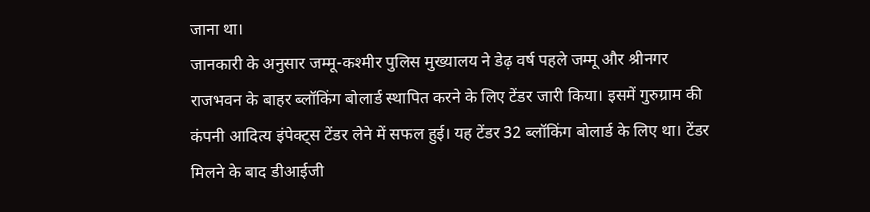जाना था।
जानकारी के अनुसार जम्मू-कश्मीर पुलिस मुख्यालय ने डेढ़ वर्ष पहले जम्मू और श्रीनगर राजभवन के बाहर ब्लॉकिंग बोलार्ड स्थापित करने के लिए टेंडर जारी किया। इसमें गुरुग्राम की कंपनी आदित्य इंपेक्ट्स टेंडर लेने में सफल हुई। यह टेंडर 32 ब्लॉकिंग बोलार्ड के लिए था। टेंडर मिलने के बाद डीआईजी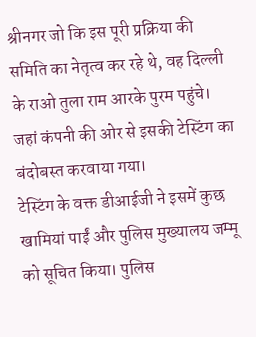श्रीनगर जो कि इस पूरी प्रक्रिया की समिति का नेतृत्व कर रहे थे, वह दिल्ली के राओ तुला राम आरके पुरम पहुंचे। जहां कंपनी की ओर से इसकी टेस्टिंग का बंदोबस्त करवाया गया।
टेस्टिंग के वक्त डीआईजी ने इसमें कुछ खामियां पाईं और पुलिस मुख्यालय जम्मू को सूचित किया। पुलिस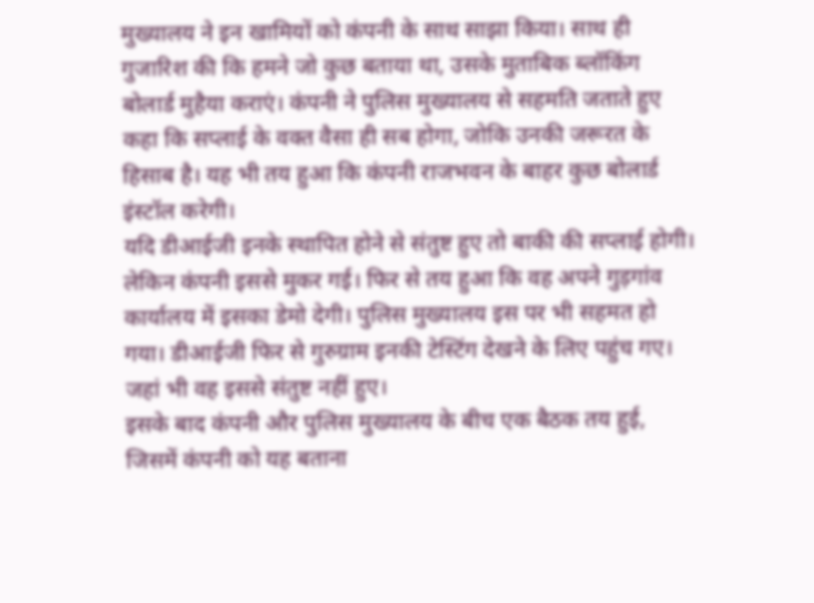मुख्यालय ने इन खामियों को कंपनी के साथ साझा किया। साथ ही गुजारिश की कि हमने जो कुछ बताया था, उसके मुताबिक ब्लॉकिंग बोलार्ड मुहैया कराएं। कंपनी ने पुलिस मुख्यालय से सहमति जताते हुए कहा कि सप्लाई के वक्त वैसा ही सब होगा, जोकि उनकी जरूरत के हिसाब है। यह भी तय हुआ कि कंपनी राजभवन के बाहर कुछ बोलार्ड इंस्टॉल करेगी।
यदि डीआईजी इनके स्थापित होने से संतुष्ट हुए तो बाकी की सप्लाई होगी। लेकिन कंपनी इससे मुकर गई। फिर से तय हुआ कि वह अपने गुड़गांव कार्यालय में इसका डेमो देगी। पुलिस मुख्यालय इस पर भी सहमत हो गया। डीआईजी फिर से गुरुग्राम इनकी टेस्टिंग देखने के लिए पहुंच गए। जहां भी वह इससे संतुष्ट नहीं हुए।
इसके बाद कंपनी और पुलिस मुख्यालय के बीच एक बैठक तय हुई, जिसमें कंपनी को यह बताना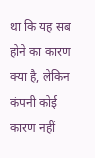था कि यह सब होने का कारण क्या है, लेकिन कंपनी कोई कारण नहीं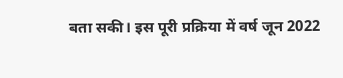बता सकी। इस पूरी प्रक्रिया में वर्ष जून 2022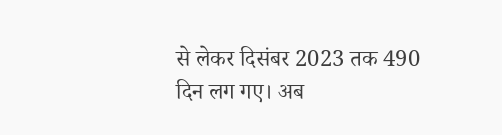से लेकर दिसंबर 2023 तक 490 दिन लग गए। अब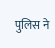पुलिस ने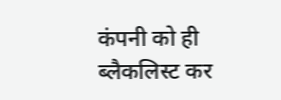कंपनी को ही ब्लैकलिस्ट कर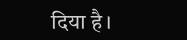दिया है।